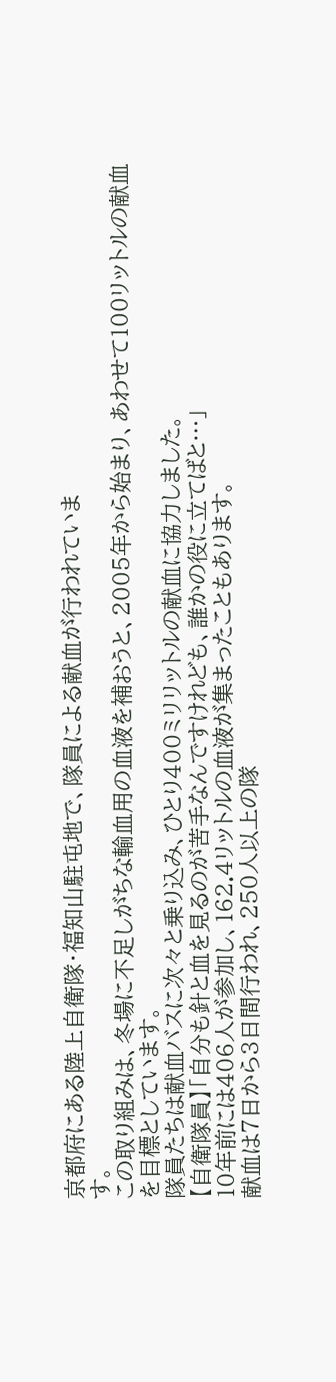京都府にある陸上自衛隊・福知山駐屯地で、隊員による献血が行われていま
す。
この取り組みは、冬場に不足しがちな輸血用の血液を補おうと、2005年から始まり、あわせて100リットルの献血を目標としています。
隊員たちは献血バスに次々と乗り込み、ひとり400ミリリットルの献血に協力しました。
【自衛隊員】「自分も針と血を見るのが苦手なんですけれども、誰かの役に立てばと…」
10年前には406人が参加し、162.4リットルの血液が集まったこともあります。
献血は7日から3日間行われ、250人以上の隊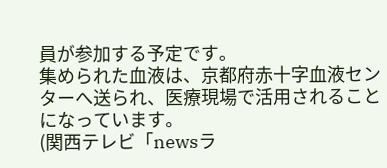員が参加する予定です。
集められた血液は、京都府赤十字血液センターへ送られ、医療現場で活用されることになっています。
(関西テレビ「newsラ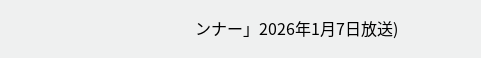ンナー」2026年1月7日放送)